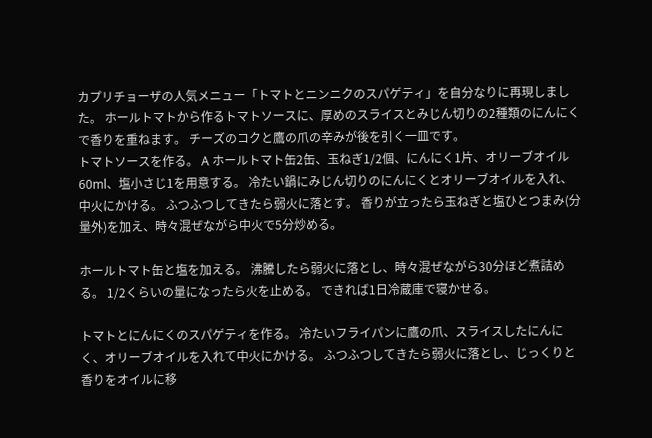カプリチョーザの人気メニュー「トマトとニンニクのスパゲティ」を自分なりに再現しました。 ホールトマトから作るトマトソースに、厚めのスライスとみじん切りの2種類のにんにくで香りを重ねます。 チーズのコクと鷹の爪の辛みが後を引く一皿です。
トマトソースを作る。 A ホールトマト缶2缶、玉ねぎ1/2個、にんにく1片、オリーブオイル60ml、塩小さじ1を用意する。 冷たい鍋にみじん切りのにんにくとオリーブオイルを入れ、中火にかける。 ふつふつしてきたら弱火に落とす。 香りが立ったら玉ねぎと塩ひとつまみ(分量外)を加え、時々混ぜながら中火で5分炒める。

ホールトマト缶と塩を加える。 沸騰したら弱火に落とし、時々混ぜながら30分ほど煮詰める。 1/2くらいの量になったら火を止める。 できれば1日冷蔵庫で寝かせる。

トマトとにんにくのスパゲティを作る。 冷たいフライパンに鷹の爪、スライスしたにんにく、オリーブオイルを入れて中火にかける。 ふつふつしてきたら弱火に落とし、じっくりと香りをオイルに移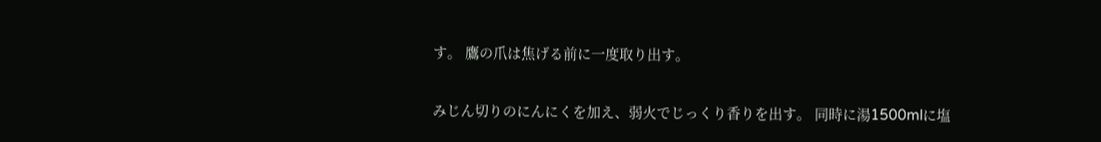す。 鷹の爪は焦げる前に一度取り出す。

みじん切りのにんにくを加え、弱火でじっくり香りを出す。 同時に湯1500mlに塩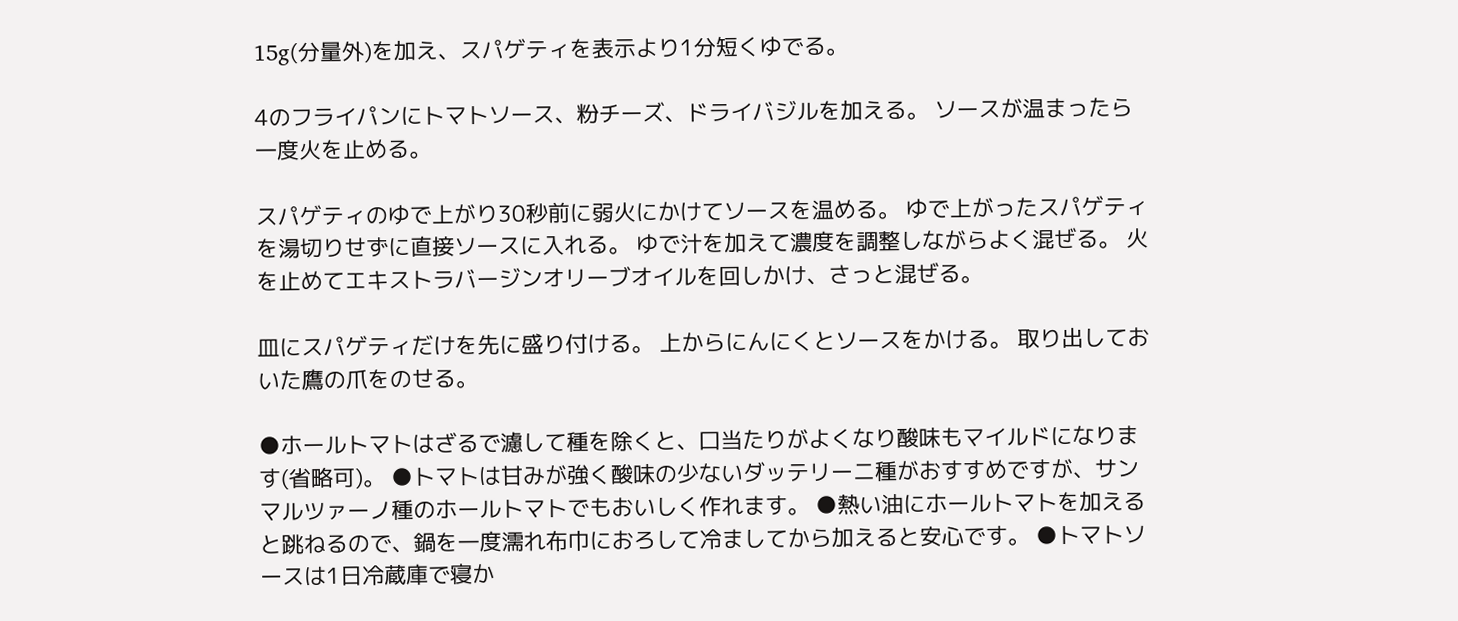15g(分量外)を加え、スパゲティを表示より1分短くゆでる。

4のフライパンにトマトソース、粉チーズ、ドライバジルを加える。 ソースが温まったら一度火を止める。

スパゲティのゆで上がり30秒前に弱火にかけてソースを温める。 ゆで上がったスパゲティを湯切りせずに直接ソースに入れる。 ゆで汁を加えて濃度を調整しながらよく混ぜる。 火を止めてエキストラバージンオリーブオイルを回しかけ、さっと混ぜる。

皿にスパゲティだけを先に盛り付ける。 上からにんにくとソースをかける。 取り出しておいた鷹の爪をのせる。

●ホールトマトはざるで濾して種を除くと、口当たりがよくなり酸味もマイルドになります(省略可)。 ●トマトは甘みが強く酸味の少ないダッテリーニ種がおすすめですが、サンマルツァーノ種のホールトマトでもおいしく作れます。 ●熱い油にホールトマトを加えると跳ねるので、鍋を一度濡れ布巾におろして冷ましてから加えると安心です。 ●トマトソースは1日冷蔵庫で寝か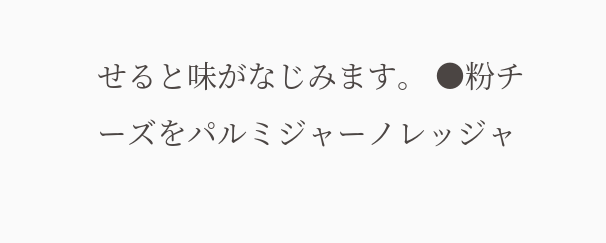せると味がなじみます。 ●粉チーズをパルミジャーノレッジャ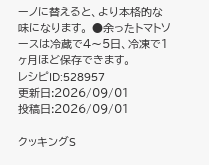ーノに替えると、より本格的な味になります。 ●余ったトマトソースは冷蔵で4〜5日、冷凍で1ヶ月ほど保存できます。
レシピID:528957
更新日:2026/09/01
投稿日:2026/09/01

クッキングS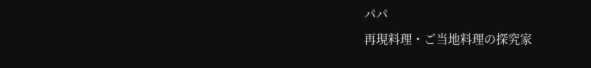パパ
再現料理・ご当地料理の探究家